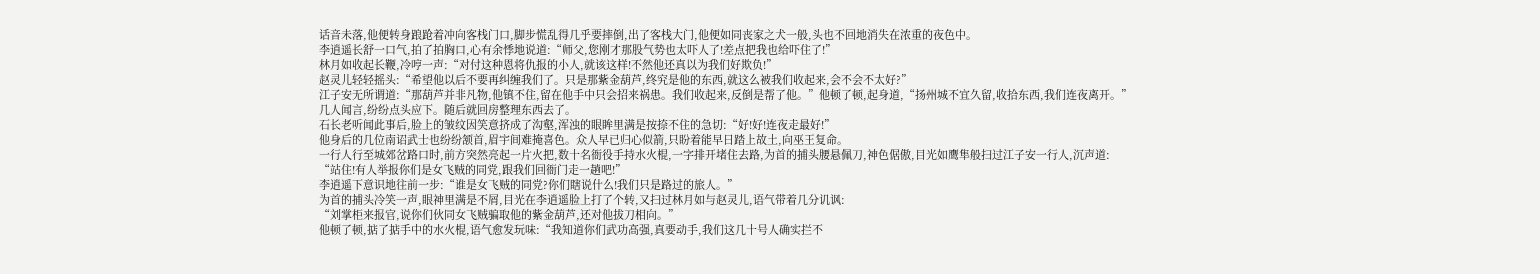话音未落,他便转身踉跄着冲向客栈门口,脚步慌乱得几乎要摔倒,出了客栈大门,他便如同丧家之犬一般,头也不回地消失在浓重的夜色中。
李逍遥长舒一口气,拍了拍胸口,心有余悸地说道:“师父,您刚才那股气势也太吓人了!差点把我也给吓住了!”
林月如收起长鞭,冷哼一声:“对付这种恩将仇报的小人,就该这样!不然他还真以为我们好欺负!”
赵灵儿轻轻摇头:“希望他以后不要再纠缠我们了。只是那紫金葫芦,终究是他的东西,就这么被我们收起来,会不会不太好?”
江子安无所谓道:“那葫芦并非凡物,他镇不住,留在他手中只会招来祸患。我们收起来,反倒是帮了他。”他顿了顿,起身道,“扬州城不宜久留,收拾东西,我们连夜离开。”
几人闻言,纷纷点头应下。随后就回房整理东西去了。
石长老听闻此事后,脸上的皱纹因笑意挤成了沟壑,浑浊的眼眸里满是按捺不住的急切:“好!好!连夜走最好!”
他身后的几位南诏武士也纷纷颔首,眉宇间难掩喜色。众人早已归心似箭,只盼着能早日踏上故土,向巫王复命。
一行人行至城郊岔路口时,前方突然亮起一片火把,数十名衙役手持水火棍,一字排开堵住去路,为首的捕头腰悬佩刀,神色倨傲,目光如鹰隼般扫过江子安一行人,沉声道:
“站住!有人举报你们是女飞贼的同党,跟我们回衙门走一趟吧!”
李逍遥下意识地往前一步:“谁是女飞贼的同党?你们瞎说什么!我们只是路过的旅人。”
为首的捕头冷笑一声,眼神里满是不屑,目光在李逍遥脸上打了个转,又扫过林月如与赵灵儿,语气带着几分讥讽:
“刘掌柜来报官,说你们伙同女飞贼骗取他的紫金葫芦,还对他拔刀相向。”
他顿了顿,掂了掂手中的水火棍,语气愈发玩味:“我知道你们武功高强,真要动手,我们这几十号人确实拦不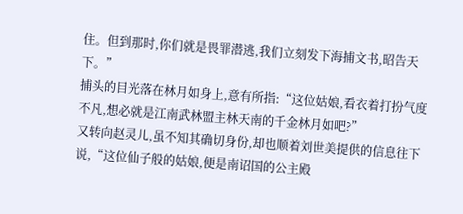住。但到那时,你们就是畏罪潜逃,我们立刻发下海捕文书,昭告天下。”
捕头的目光落在林月如身上,意有所指:“这位姑娘,看衣着打扮气度不凡,想必就是江南武林盟主林天南的千金林月如吧?”
又转向赵灵儿,虽不知其确切身份,却也顺着刘世美提供的信息往下说,“这位仙子般的姑娘,便是南诏国的公主殿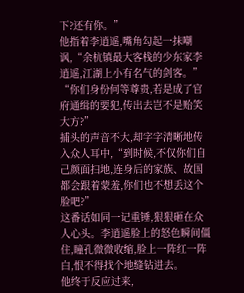下?还有你。”
他指着李逍遥,嘴角勾起一抹嘲讽,“余杭镇最大客栈的少东家李逍遥,江湖上小有名气的剑客。”
“你们身份何等尊贵,若是成了官府通缉的要犯,传出去岂不是贻笑大方?”
捕头的声音不大,却字字清晰地传入众人耳中,“到时候,不仅你们自己颜面扫地,连身后的家族、故国都会跟着蒙羞,你们也不想丢这个脸吧?”
这番话如同一记重锤,狠狠砸在众人心头。李逍遥脸上的怒色瞬间僵住,瞳孔微微收缩,脸上一阵红一阵白,恨不得找个地缝钻进去。
他终于反应过来,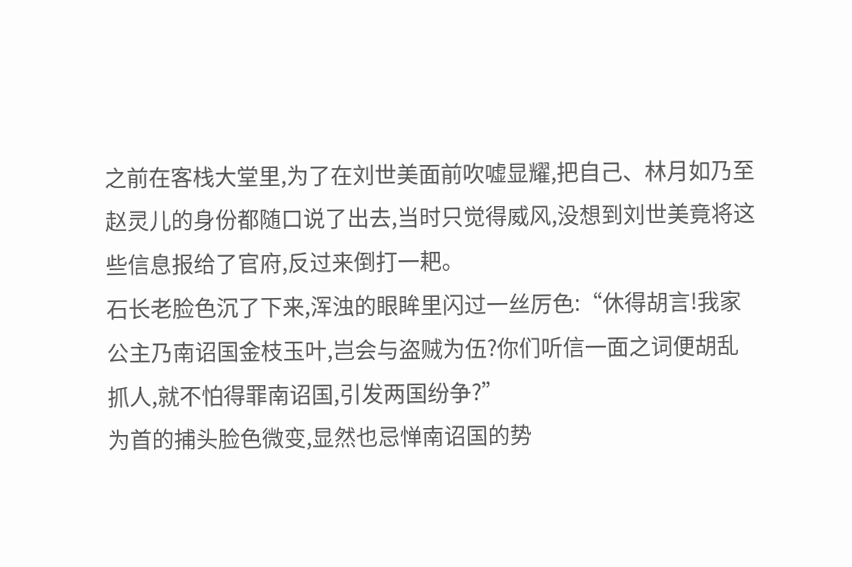之前在客栈大堂里,为了在刘世美面前吹嘘显耀,把自己、林月如乃至赵灵儿的身份都随口说了出去,当时只觉得威风,没想到刘世美竟将这些信息报给了官府,反过来倒打一耙。
石长老脸色沉了下来,浑浊的眼眸里闪过一丝厉色:“休得胡言!我家公主乃南诏国金枝玉叶,岂会与盗贼为伍?你们听信一面之词便胡乱抓人,就不怕得罪南诏国,引发两国纷争?”
为首的捕头脸色微变,显然也忌惮南诏国的势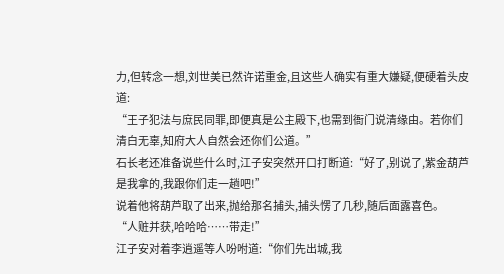力,但转念一想,刘世美已然许诺重金,且这些人确实有重大嫌疑,便硬着头皮道:
“王子犯法与庶民同罪,即便真是公主殿下,也需到衙门说清缘由。若你们清白无辜,知府大人自然会还你们公道。”
石长老还准备说些什么时,江子安突然开口打断道:“好了,别说了,紫金葫芦是我拿的,我跟你们走一趟吧!”
说着他将葫芦取了出来,抛给那名捕头,捕头愣了几秒,随后面露喜色。
“人赃并获,哈哈哈……带走!”
江子安对着李逍遥等人吩咐道:“你们先出城,我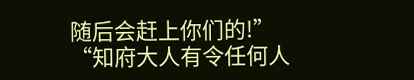随后会赶上你们的!”
“知府大人有令任何人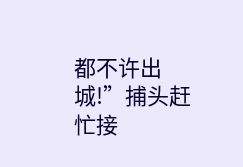都不许出城!”捕头赶忙接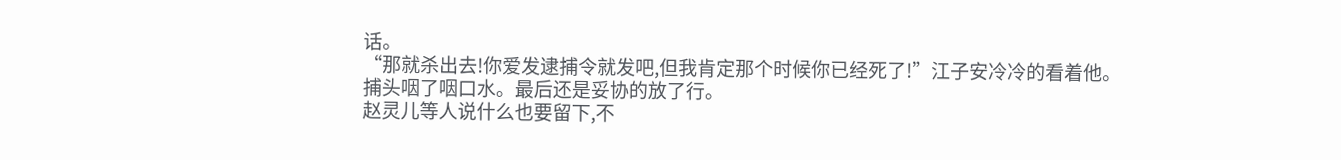话。
“那就杀出去!你爱发逮捕令就发吧,但我肯定那个时候你已经死了!”江子安冷冷的看着他。
捕头咽了咽口水。最后还是妥协的放了行。
赵灵儿等人说什么也要留下,不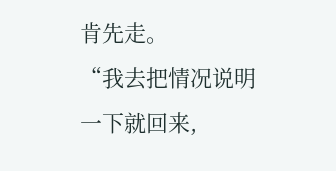肯先走。
“我去把情况说明一下就回来,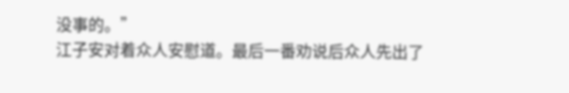没事的。”
江子安对着众人安慰道。最后一番劝说后众人先出了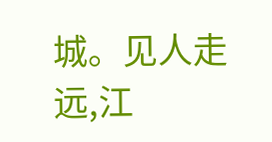城。见人走远,江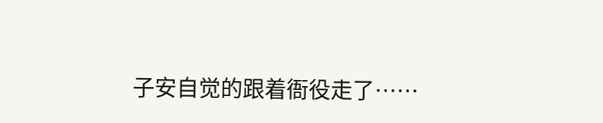子安自觉的跟着衙役走了……